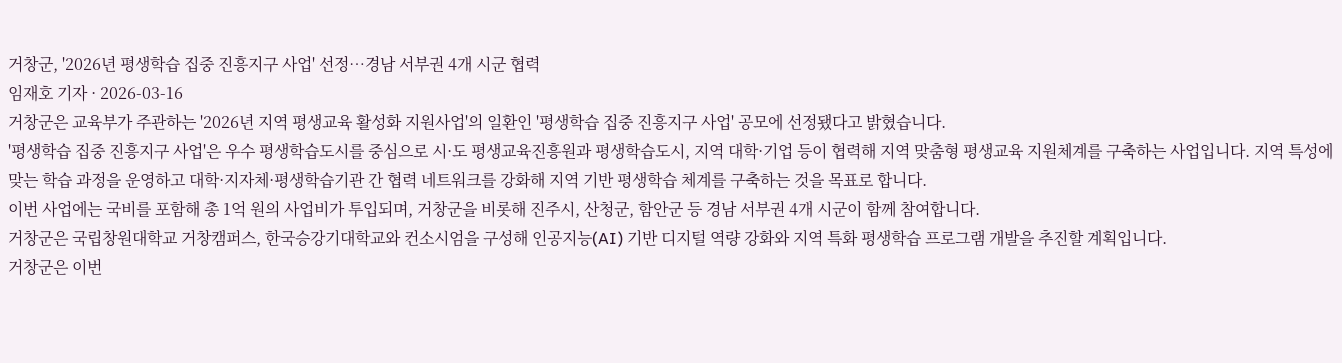거창군, '2026년 평생학습 집중 진흥지구 사업' 선정…경남 서부권 4개 시군 협력
임재호 기자 · 2026-03-16
거창군은 교육부가 주관하는 '2026년 지역 평생교육 활성화 지원사업'의 일환인 '평생학습 집중 진흥지구 사업' 공모에 선정됐다고 밝혔습니다.
'평생학습 집중 진흥지구 사업'은 우수 평생학습도시를 중심으로 시·도 평생교육진흥원과 평생학습도시, 지역 대학·기업 등이 협력해 지역 맞춤형 평생교육 지원체계를 구축하는 사업입니다. 지역 특성에 맞는 학습 과정을 운영하고 대학·지자체·평생학습기관 간 협력 네트워크를 강화해 지역 기반 평생학습 체계를 구축하는 것을 목표로 합니다.
이번 사업에는 국비를 포함해 총 1억 원의 사업비가 투입되며, 거창군을 비롯해 진주시, 산청군, 함안군 등 경남 서부권 4개 시군이 함께 참여합니다.
거창군은 국립창원대학교 거창캠퍼스, 한국승강기대학교와 컨소시엄을 구성해 인공지능(AI) 기반 디지털 역량 강화와 지역 특화 평생학습 프로그램 개발을 추진할 계획입니다.
거창군은 이번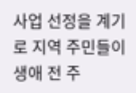사업 선정을 계기로 지역 주민들이 생애 전 주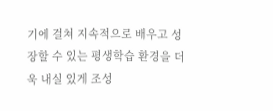기에 걸쳐 지속적으로 배우고 성장할 수 있는 평생학습 환경을 더욱 내실 있게 조성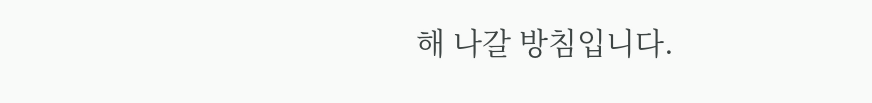해 나갈 방침입니다.